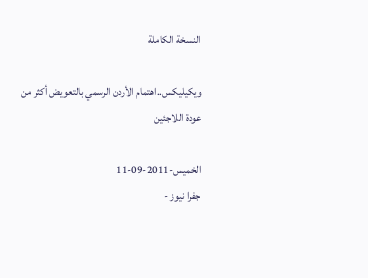النسخة الكاملة

ويكيليكس..اهتمام الأردن الرسمي بالتعويض أكثر من عودة اللاجئين

الخميس-2011-09-11
جفرا نيوز -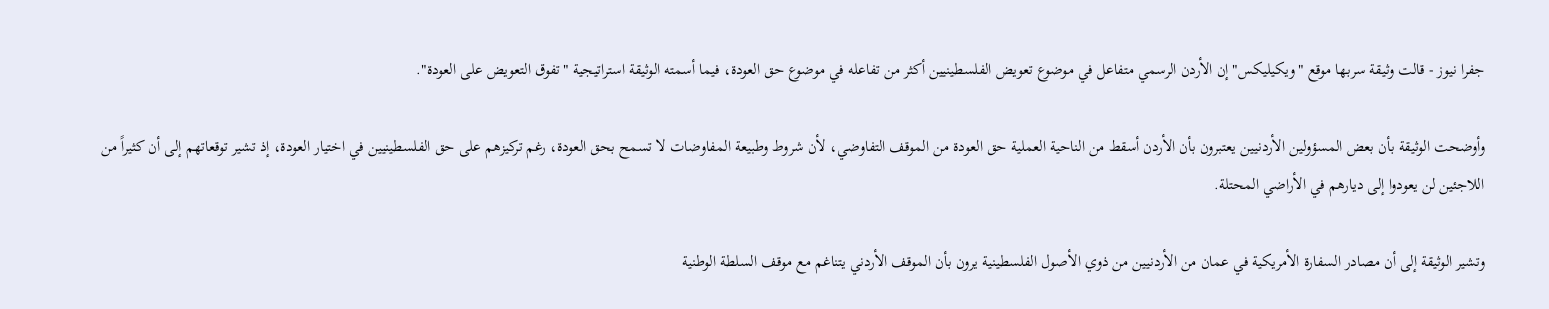جفرا نيوز - قالت وثيقة سربها موقع "ويكيليكس" إن الأردن الرسمي متفاعل في موضوع تعويض الفلسطينيين أكثر من تفاعله في موضوع حق العودة، فيما أسمته الوثيقة استراتيجية "تفوق التعويض على العودة".

وأوضحت الوثيقة بأن بعض المسؤولين الأردنيين يعتبرون بأن الأردن أسقط من الناحية العملية حق العودة من الموقف التفاوضي، لأن شروط وطبيعة المفاوضات لا تسمح بحق العودة، رغم تركيزهم على حق الفلسطينيين في اختيار العودة، إذ تشير توقعاتهم إلى أن كثيراً من اللاجئين لن يعودوا إلى ديارهم في الأراضي المحتلة.

وتشير الوثيقة إلى أن مصادر السفارة الأمريكية في عمان من الأردنيين من ذوي الأصول الفلسطينية يرون بأن الموقف الأردني يتناغم مع موقف السلطة الوطنية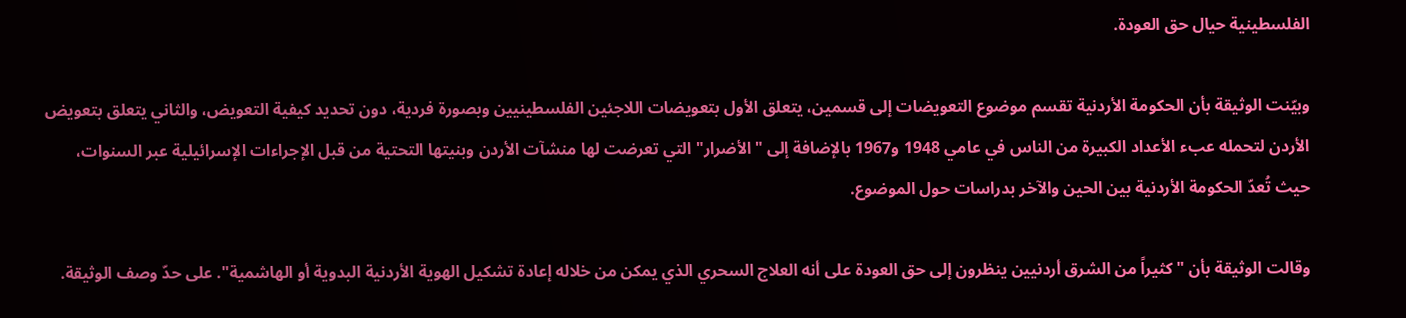الفلسطينية حيال حق العودة.

وبيّنت الوثيقة بأن الحكومة الأردنية تقسم موضوع التعويضات إلى قسمين، يتعلق الأول بتعويضات اللاجئين الفلسطينيين وبصورة فردية، دون تحديد كيفية التعويض، والثاني يتعلق بتعويض الأردن لتحمله عبء الأعداد الكبيرة من الناس في عامي 1948 و1967 بالإضافة إلى "الأضرار" التي تعرضت لها منشآت الأردن وبنيتها التحتية من قبل الإجراءات الإسرائيلية عبر السنوات، حيث تُعدّ الحكومة الأردنية بين الحين والآخر بدراسات حول الموضوع.

وقالت الوثيقة بأن "كثيراً من الشرق أردنيين ينظرون إلى حق العودة على أنه العلاج السحري الذي يمكن من خلاله إعادة تشكيل الهوية الأردنية البدوية أو الهاشمية". على حدّ وصف الوثيقة.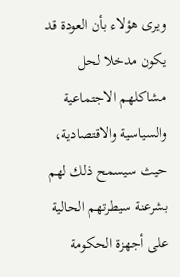ويرى هؤلاء بأن العودة قد يكون مدخلا لحل مشاكلهم الاجتماعية والسياسية والاقتصادية، حيث سيسمح ذلك لهم بشرعنة سيطرتهم الحالية على أجهزة الحكومة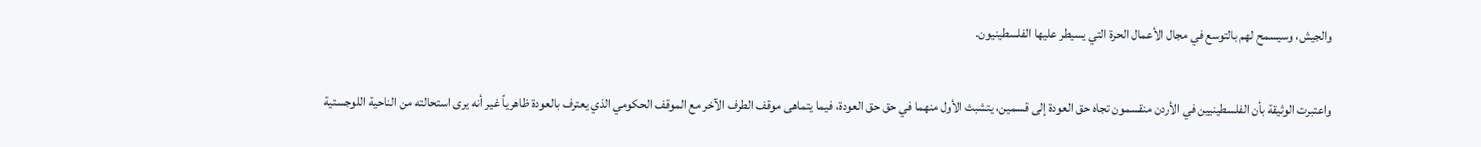والجيش، وسيسمح لهم بالتوسع في مجال الأعمال الحرة التي يسيطر عليها الفلسطينيون.

واعتبرت الوثيقة بأن الفلسطينيين في الأردن منقسمون تجاه حق العودة إلى قسمين، يتشبث الأول منهما في حق حق العودة، فيما يتماهى موقف الطرف الآخر مع الموقف الحكومي الذي يعترف بالعودة ظاهرياً غير أنه يرى استحالته من الناحية اللوجستية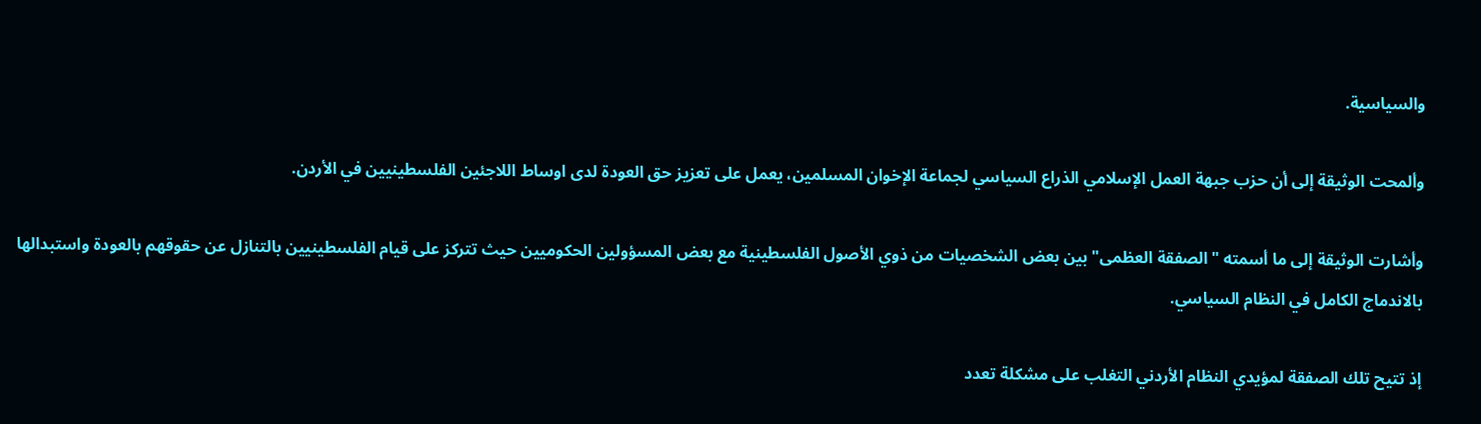والسياسية.

وألمحت الوثيقة إلى أن حزب جبهة العمل الإسلامي الذراع السياسي لجماعة الإخوان المسلمين، يعمل على تعزيز حق العودة لدى اوساط اللاجئين الفلسطينيين في الأردن.

وأشارت الوثيقة إلى ما أسمته "الصفقة العظمى" بين بعض الشخصيات من ذوي الأصول الفلسطينية مع بعض المسؤولين الحكوميين حيث تتركز على قيام الفلسطينيين بالتنازل عن حقوقهم بالعودة واستبدالها بالاندماج الكامل في النظام السياسي.

إذ تتيح تلك الصفقة لمؤيدي النظام الأردني التغلب على مشكلة تعدد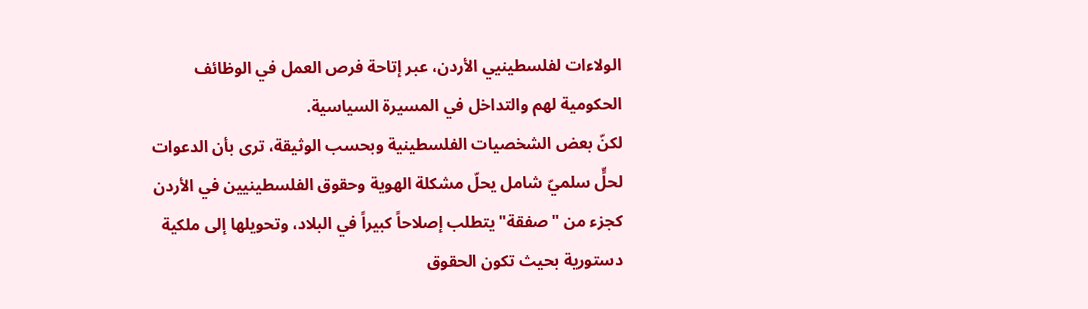الولاءات لفلسطينيي الأردن، عبر إتاحة فرص العمل في الوظائف الحكومية لهم والتداخل في المسيرة السياسية.
لكنّ بعض الشخصيات الفلسطينية وبحسب الوثيقة، ترى بأن الدعوات لحلٍّ سلميّ شامل يحلّ مشكلة الهوية وحقوق الفلسطينيين في الأردن كجزء من "صفقة" يتطلب إصلاحاً كبيراً في البلاد، وتحويلها إلى ملكية دستورية بحيث تكون الحقوق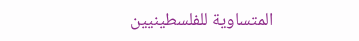المتساوية للفلسطينيين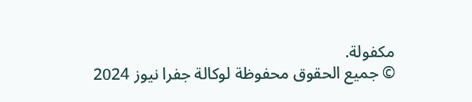مكفولة.
© جميع الحقوق محفوظة لوكالة جفرا نيوز 2024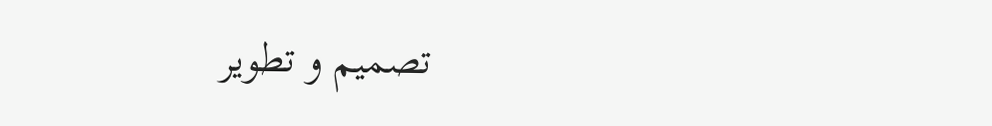تصميم و تطوير